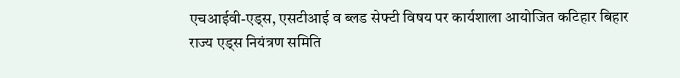एचआईवी-एड्स, एसटीआई व ब्लड सेफ्टी विषय पर कार्यशाला आयोजित कटिहार बिहार राज्य एड्स नियंत्रण समिति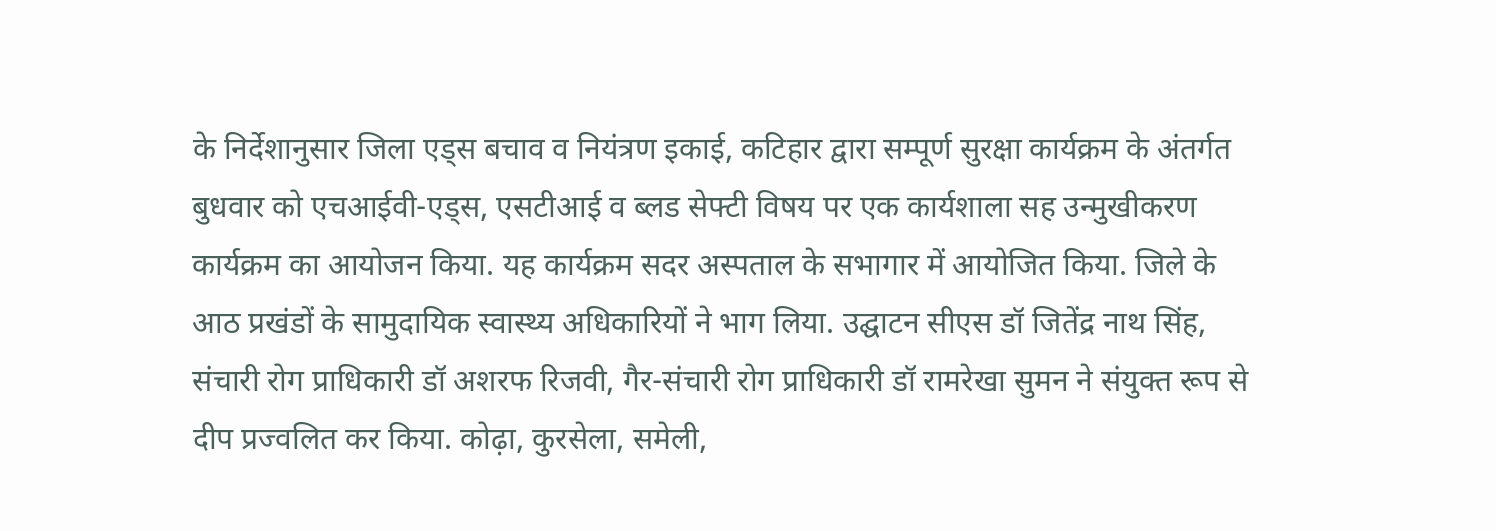के निर्देशानुसार जिला एड्स बचाव व नियंत्रण इकाई, कटिहार द्वारा सम्पूर्ण सुरक्षा कार्यक्रम के अंतर्गत बुधवार को एचआईवी-एड्स, एसटीआई व ब्लड सेफ्टी विषय पर एक कार्यशाला सह उन्मुखीकरण कार्यक्रम का आयोजन किया. यह कार्यक्रम सदर अस्पताल के सभागार में आयोजित किया. जिले के आठ प्रखंडों के सामुदायिक स्वास्थ्य अधिकारियों ने भाग लिया. उद्घाटन सीएस डॉ जितेंद्र नाथ सिंह, संचारी रोग प्राधिकारी डॉ अशरफ रिजवी, गैर-संचारी रोग प्राधिकारी डॉ रामरेखा सुमन ने संयुक्त रूप से दीप प्रज्वलित कर किया. कोढ़ा, कुरसेला, समेली,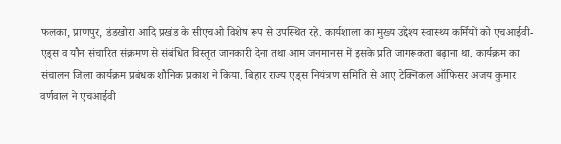फलका, प्राणपुर, डंडखोरा आदि प्रखंड के सीएचओ विशेष रूप से उपस्थित रहे. कार्यशाला का मुख्य उद्देश्य स्वास्थ्य कर्मियों को एचआईवी-एड्स व यौन संचारित संक्रमण से संबंधित विस्तृत जानकारी देना तथा आम जनमानस में इसके प्रति जागरूकता बढ़ाना था. कार्यक्रम का संचालन जिला कार्यक्रम प्रबंधक शौनिक प्रकाश ने किया. बिहार राज्य एड्स नियंत्रण समिति से आए टेक्निकल ऑफिसर अजय कुमार वर्णवाल ने एचआईवी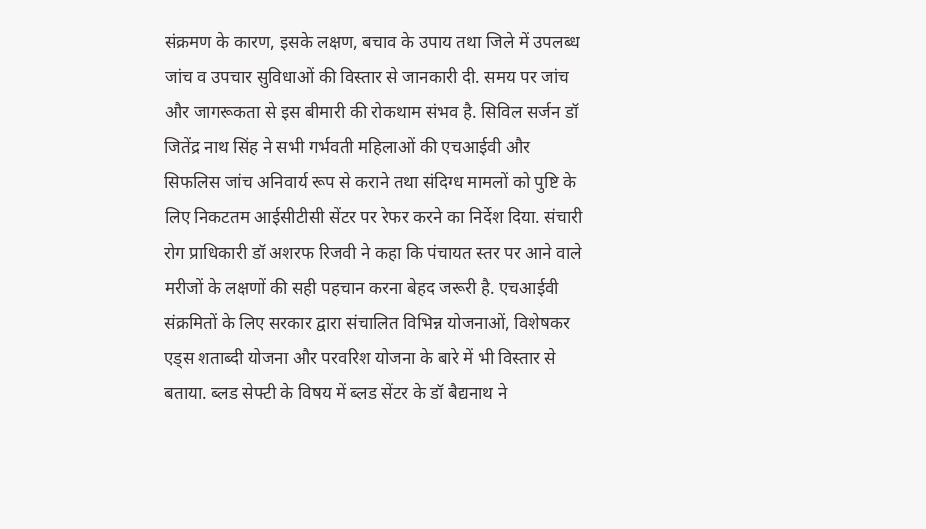संक्रमण के कारण, इसके लक्षण, बचाव के उपाय तथा जिले में उपलब्ध जांच व उपचार सुविधाओं की विस्तार से जानकारी दी. समय पर जांच और जागरूकता से इस बीमारी की रोकथाम संभव है. सिविल सर्जन डॉ जितेंद्र नाथ सिंह ने सभी गर्भवती महिलाओं की एचआईवी और सिफलिस जांच अनिवार्य रूप से कराने तथा संदिग्ध मामलों को पुष्टि के लिए निकटतम आईसीटीसी सेंटर पर रेफर करने का निर्देश दिया. संचारी रोग प्राधिकारी डॉ अशरफ रिजवी ने कहा कि पंचायत स्तर पर आने वाले मरीजों के लक्षणों की सही पहचान करना बेहद जरूरी है. एचआईवी संक्रमितों के लिए सरकार द्वारा संचालित विभिन्न योजनाओं, विशेषकर एड्स शताब्दी योजना और परवरिश योजना के बारे में भी विस्तार से बताया. ब्लड सेफ्टी के विषय में ब्लड सेंटर के डॉ बैद्यनाथ ने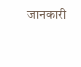जानकारी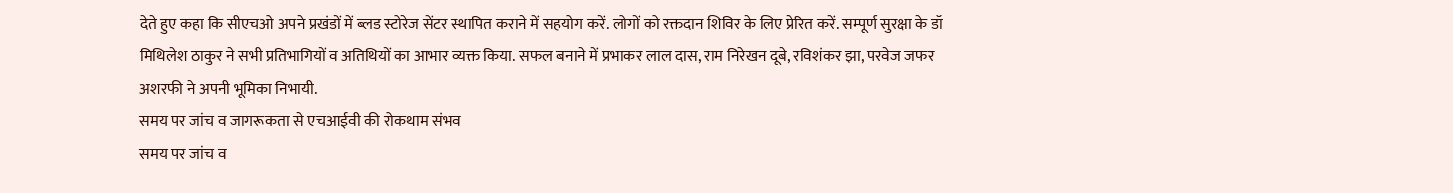देते हुए कहा कि सीएचओ अपने प्रखंडों में ब्लड स्टोरेज सेंटर स्थापित कराने में सहयोग करें. लोगों को रक्तदान शिविर के लिए प्रेरित करें. सम्पूर्ण सुरक्षा के डॉ मिथिलेश ठाकुर ने सभी प्रतिभागियों व अतिथियों का आभार व्यक्त किया. सफल बनाने में प्रभाकर लाल दास, राम निरेखन दूबे, रविशंकर झा, परवेज जफर अशरफी ने अपनी भूमिका निभायी.
समय पर जांच व जागरूकता से एचआईवी की रोकथाम संभव
समय पर जांच व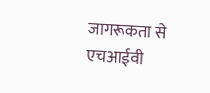जागरूकता से एचआईवी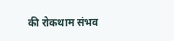की रोकथाम संभव